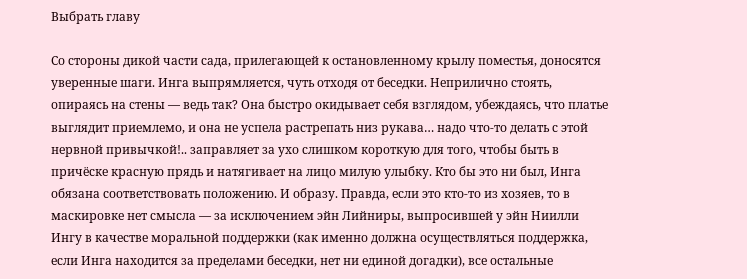Выбрать главу

Со стороны дикой части сада, прилегающей к остановленному крылу поместья, доносятся уверенные шаги. Инга выпрямляется, чуть отходя от беседки. Неприлично стоять, опираясь на стены — ведь так? Она быстро окидывает себя взглядом, убеждаясь, что платье выглядит приемлемо, и она не успела растрепать низ рукава… надо что-то делать с этой нервной привычкой!.. заправляет за ухо слишком короткую для того, чтобы быть в причёске красную прядь и натягивает на лицо милую улыбку. Кто бы это ни был, Инга обязана соответствовать положению. И образу. Правда, если это кто-то из хозяев, то в маскировке нет смысла — за исключением эйн Лийниры, выпросившей у эйн Ниилли Ингу в качестве моральной поддержки (как именно должна осуществляться поддержка, если Инга находится за пределами беседки, нет ни единой догадки), все остальные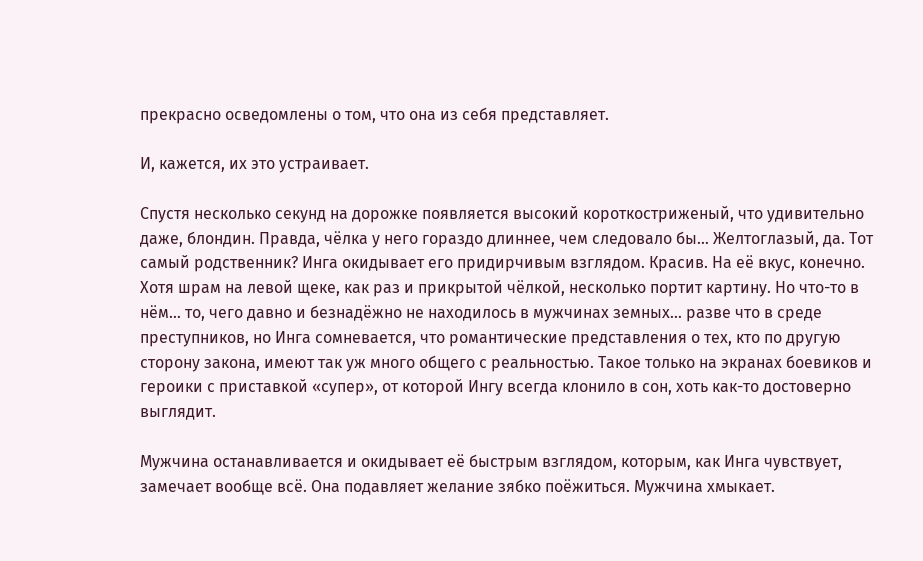прекрасно осведомлены о том, что она из себя представляет.

И, кажется, их это устраивает.

Спустя несколько секунд на дорожке появляется высокий короткостриженый, что удивительно даже, блондин. Правда, чёлка у него гораздо длиннее, чем следовало бы… Желтоглазый, да. Тот самый родственник? Инга окидывает его придирчивым взглядом. Красив. На её вкус, конечно. Хотя шрам на левой щеке, как раз и прикрытой чёлкой, несколько портит картину. Но что-то в нём… то, чего давно и безнадёжно не находилось в мужчинах земных… разве что в среде преступников, но Инга сомневается, что романтические представления о тех, кто по другую сторону закона, имеют так уж много общего с реальностью. Такое только на экранах боевиков и героики с приставкой «супер», от которой Ингу всегда клонило в сон, хоть как-то достоверно выглядит.

Мужчина останавливается и окидывает её быстрым взглядом, которым, как Инга чувствует, замечает вообще всё. Она подавляет желание зябко поёжиться. Мужчина хмыкает.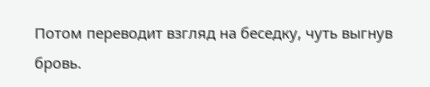Потом переводит взгляд на беседку, чуть выгнув бровь.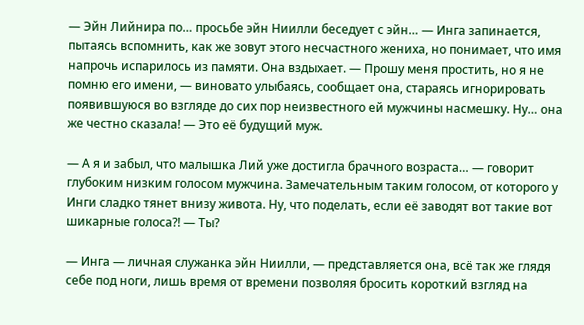— Эйн Лийнира по… просьбе эйн Ниилли беседует с эйн… — Инга запинается, пытаясь вспомнить, как же зовут этого несчастного жениха, но понимает, что имя напрочь испарилось из памяти. Она вздыхает. — Прошу меня простить, но я не помню его имени, — виновато улыбаясь, сообщает она, стараясь игнорировать появившуюся во взгляде до сих пор неизвестного ей мужчины насмешку. Ну… она же честно сказала! — Это её будущий муж.

— А я и забыл, что малышка Лий уже достигла брачного возраста… — говорит глубоким низким голосом мужчина. Замечательным таким голосом, от которого у Инги сладко тянет внизу живота. Ну, что поделать, если её заводят вот такие вот шикарные голоса?! — Ты?

— Инга — личная служанка эйн Ниилли, — представляется она, всё так же глядя себе под ноги, лишь время от времени позволяя бросить короткий взгляд на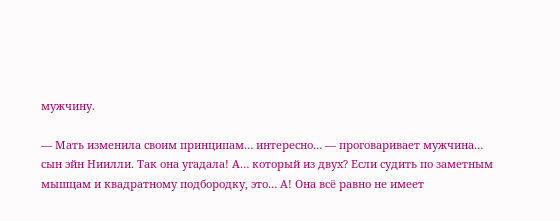мужчину.

— Мать изменила своим принципам… интересно… — проговаривает мужчина… сын эйн Ниилли. Так она угадала! А… который из двух? Если судить по заметным мышцам и квадратному подбородку, это… А! Она всё равно не имеет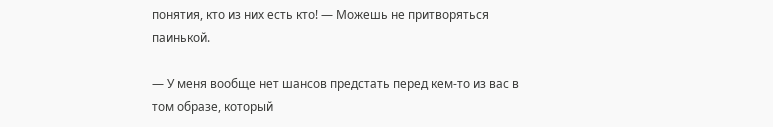понятия, кто из них есть кто! — Можешь не притворяться паинькой.

— У меня вообще нет шансов предстать перед кем-то из вас в том образе, который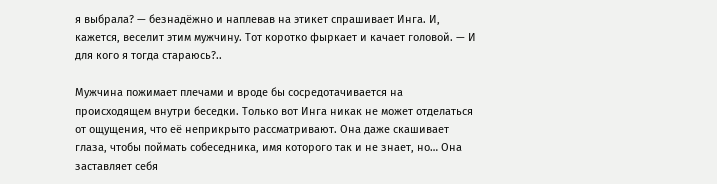я выбрала? — безнадёжно и наплевав на этикет спрашивает Инга. И, кажется, веселит этим мужчину. Тот коротко фыркает и качает головой. — И для кого я тогда стараюсь?..

Мужчина пожимает плечами и вроде бы сосредотачивается на происходящем внутри беседки. Только вот Инга никак не может отделаться от ощущения, что её неприкрыто рассматривают. Она даже скашивает глаза, чтобы поймать собеседника, имя которого так и не знает, но… Она заставляет себя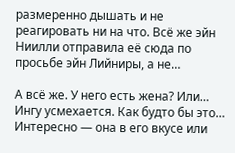размеренно дышать и не реагировать ни на что. Всё же эйн Ниилли отправила её сюда по просьбе эйн Лийниры, а не…

А всё же. У него есть жена? Или… Ингу усмехается. Как будто бы это… Интересно — она в его вкусе или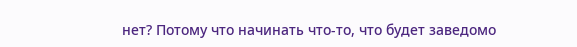нет? Потому что начинать что-то, что будет заведомо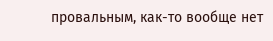провальным, как-то вообще нет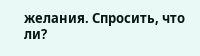желания. Спросить, что ли?